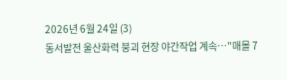2026년 6월 24일 (3)
동서발전 울산화력 붕괴 현장 야간작업 계속…"매몰 7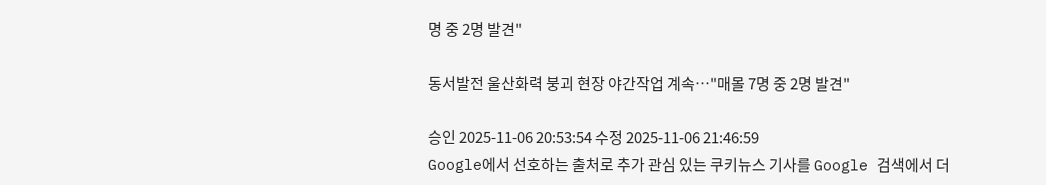명 중 2명 발견"

동서발전 울산화력 붕괴 현장 야간작업 계속…"매몰 7명 중 2명 발견"

승인 2025-11-06 20:53:54 수정 2025-11-06 21:46:59
Google에서 선호하는 출처로 추가 관심 있는 쿠키뉴스 기사를 Google 검색에서 더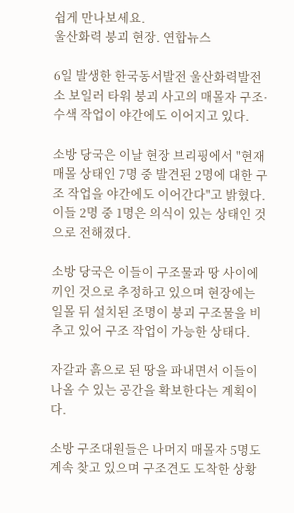쉽게 만나보세요.
울산화력 붕괴 현장. 연합뉴스

6일 발생한 한국동서발전 울산화력발전소 보일러 타워 붕괴 사고의 매몰자 구조·수색 작업이 야간에도 이어지고 있다.

소방 당국은 이날 현장 브리핑에서 "현재 매몰 상태인 7명 중 발견된 2명에 대한 구조 작업을 야간에도 이어간다"고 밝혔다. 이들 2명 중 1명은 의식이 있는 상태인 것으로 전해졌다.

소방 당국은 이들이 구조물과 땅 사이에 끼인 것으로 추정하고 있으며 현장에는 일몰 뒤 설치된 조명이 붕괴 구조물을 비추고 있어 구조 작업이 가능한 상태다.

자갈과 흙으로 된 땅을 파내면서 이들이 나올 수 있는 공간을 확보한다는 계획이다.

소방 구조대원들은 나머지 매몰자 5명도 계속 찾고 있으며 구조견도 도착한 상황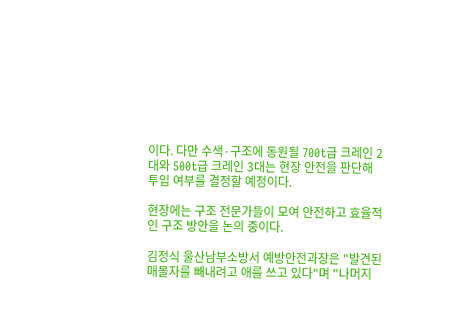이다. 다만 수색·구조에 동원될 700t급 크레인 2대와 500t급 크레인 3대는 현장 안전을 판단해 투입 여부를 결정할 예정이다.

현장에는 구조 전문가들이 모여 안전하고 효율적인 구조 방안을 논의 중이다.

김정식 울산남부소방서 예방안전과장은 "발견된 매몰자를 빼내려고 애를 쓰고 있다"며 "나머지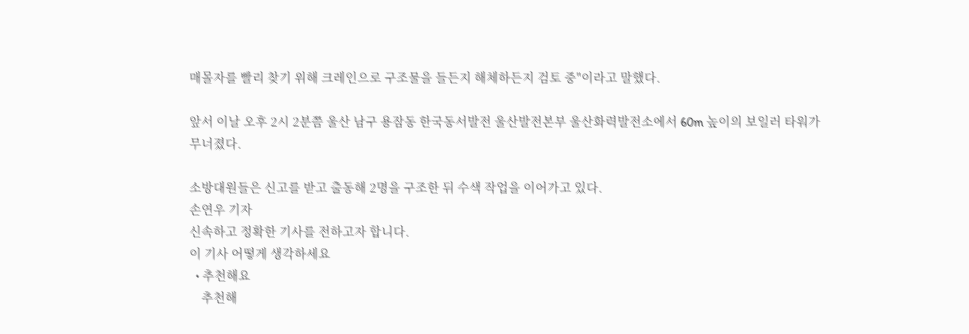매몰자를 빨리 찾기 위해 크레인으로 구조물을 들든지 해체하든지 검토 중"이라고 말했다.

앞서 이날 오후 2시 2분쯤 울산 남구 용잠동 한국동서발전 울산발전본부 울산화력발전소에서 60m 높이의 보일러 타워가 무너졌다.

소방대원들은 신고를 받고 출동해 2명을 구조한 뒤 수색 작업을 이어가고 있다.
손연우 기자
신속하고 정확한 기사를 전하고자 합니다.
이 기사 어떻게 생각하세요
  • 추천해요
    추천해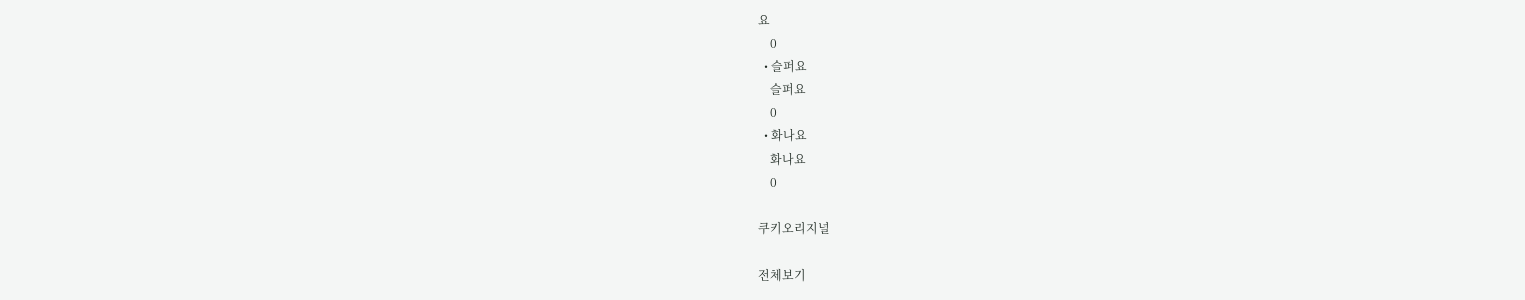요
    0
  • 슬퍼요
    슬퍼요
    0
  • 화나요
    화나요
    0

쿠키오리지널

전체보기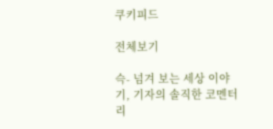쿠키피드

전체보기

슥- 넘겨 보는 세상 이야기, 기자의 솔직한 코멘터리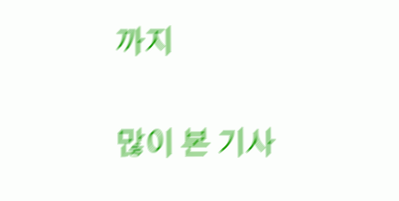까지

많이 본 기사